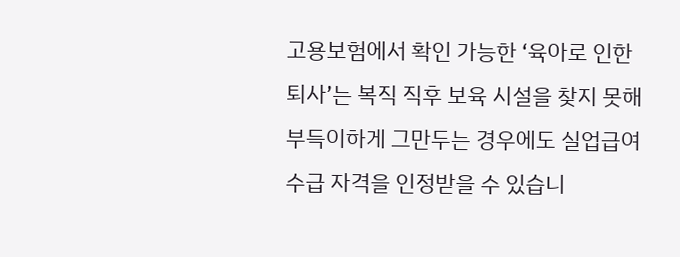고용보험에서 확인 가능한 ‘육아로 인한 퇴사’는 복직 직후 보육 시설을 찾지 못해 부득이하게 그만두는 경우에도 실업급여 수급 자격을 인정받을 수 있습니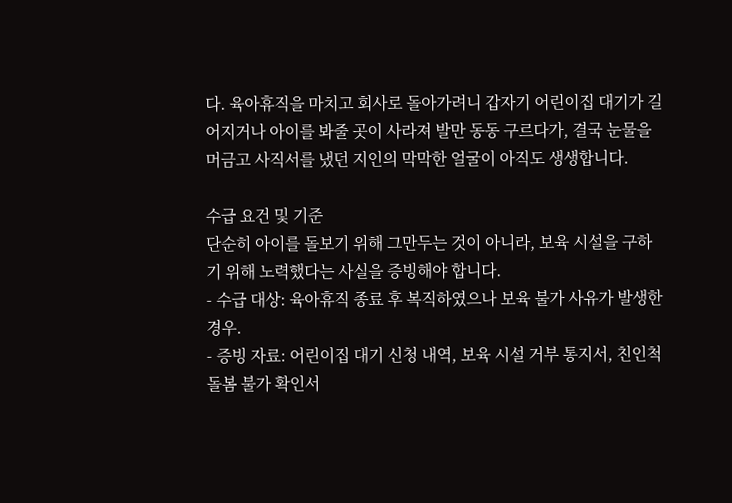다. 육아휴직을 마치고 회사로 돌아가려니 갑자기 어린이집 대기가 길어지거나 아이를 봐줄 곳이 사라져 발만 동동 구르다가, 결국 눈물을 머금고 사직서를 냈던 지인의 막막한 얼굴이 아직도 생생합니다.

수급 요건 및 기준
단순히 아이를 돌보기 위해 그만두는 것이 아니라, 보육 시설을 구하기 위해 노력했다는 사실을 증빙해야 합니다.
- 수급 대상: 육아휴직 종료 후 복직하였으나 보육 불가 사유가 발생한 경우.
- 증빙 자료: 어린이집 대기 신청 내역, 보육 시설 거부 통지서, 친인척 돌봄 불가 확인서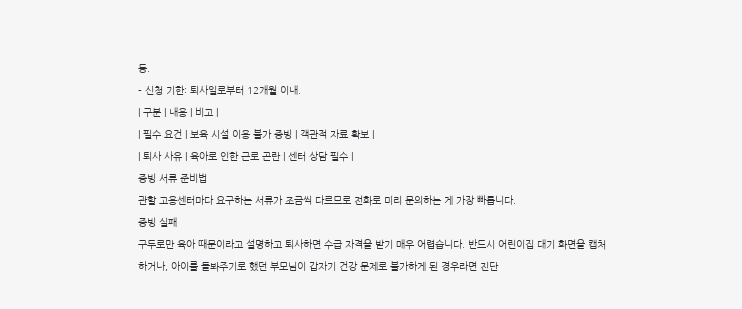등.
- 신청 기한: 퇴사일로부터 12개월 이내.
| 구분 | 내용 | 비고 |
| 필수 요건 | 보육 시설 이용 불가 증빙 | 객관적 자료 확보 |
| 퇴사 사유 | 육아로 인한 근로 곤란 | 센터 상담 필수 |
증빙 서류 준비법
관할 고용센터마다 요구하는 서류가 조금씩 다르므로 전화로 미리 문의하는 게 가장 빠릅니다.
증빙 실패
구두로만 육아 때문이라고 설명하고 퇴사하면 수급 자격을 받기 매우 어렵습니다. 반드시 어린이집 대기 화면을 캡처하거나, 아이를 돌봐주기로 했던 부모님이 갑자기 건강 문제로 불가하게 된 경우라면 진단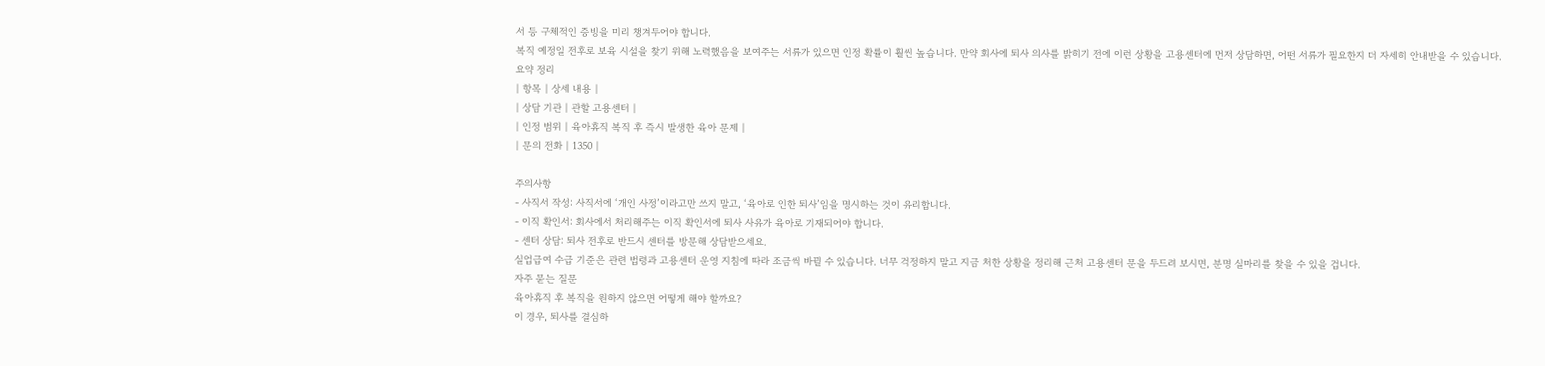서 등 구체적인 증빙을 미리 챙겨두어야 합니다.
복직 예정일 전후로 보육 시설을 찾기 위해 노력했음을 보여주는 서류가 있으면 인정 확률이 훨씬 높습니다. 만약 회사에 퇴사 의사를 밝히기 전에 이런 상황을 고용센터에 먼저 상담하면, 어떤 서류가 필요한지 더 자세히 안내받을 수 있습니다.
요약 정리
| 항목 | 상세 내용 |
| 상담 기관 | 관할 고용센터 |
| 인정 범위 | 육아휴직 복직 후 즉시 발생한 육아 문제 |
| 문의 전화 | 1350 |

주의사항
- 사직서 작성: 사직서에 ‘개인 사정’이라고만 쓰지 말고, ‘육아로 인한 퇴사’임을 명시하는 것이 유리합니다.
- 이직 확인서: 회사에서 처리해주는 이직 확인서에 퇴사 사유가 육아로 기재되어야 합니다.
- 센터 상담: 퇴사 전후로 반드시 센터를 방문해 상담받으세요.
실업급여 수급 기준은 관련 법령과 고용센터 운영 지침에 따라 조금씩 바뀔 수 있습니다. 너무 걱정하지 말고 지금 처한 상황을 정리해 근처 고용센터 문을 두드려 보시면, 분명 실마리를 찾을 수 있을 겁니다.
자주 묻는 질문
육아휴직 후 복직을 원하지 않으면 어떻게 해야 할까요?
이 경우, 퇴사를 결심하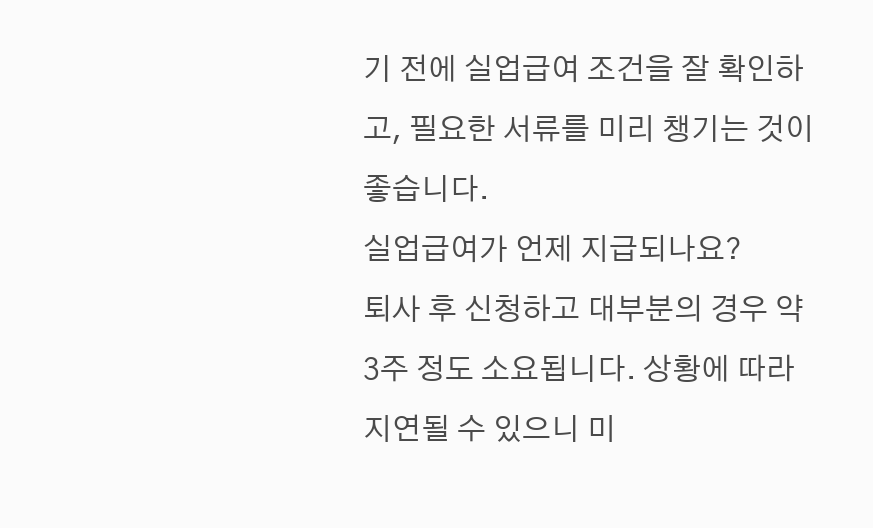기 전에 실업급여 조건을 잘 확인하고, 필요한 서류를 미리 챙기는 것이 좋습니다.
실업급여가 언제 지급되나요?
퇴사 후 신청하고 대부분의 경우 약 3주 정도 소요됩니다. 상황에 따라 지연될 수 있으니 미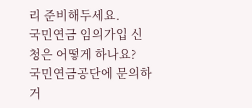리 준비해두세요.
국민연금 임의가입 신청은 어떻게 하나요?
국민연금공단에 문의하거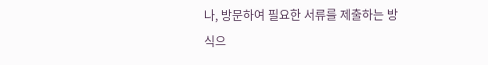나, 방문하여 필요한 서류를 제출하는 방식으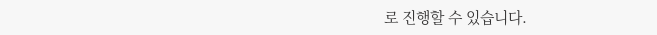로 진행할 수 있습니다.